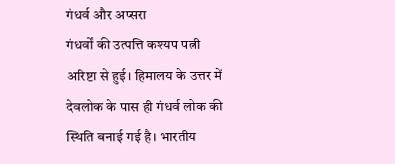गंधर्व और अप्सरा
गंधर्वों की उत्पत्ति कश्यप पत्नी अरिष्टा से हुई। हिमालय के उत्तर में देवलोक के पास ही गंधर्व लोक की स्थिति बनाई गई है। भारतीय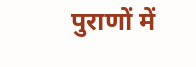पुराणों में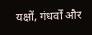यक्षों, गंधर्वों और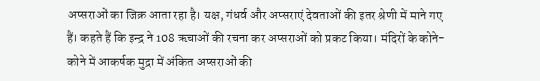अप्सराओं का जिक्र आता रहा है। यक्ष, गंधर्व और अप्सराएं देवताओं की इतर श्रेणी में माने गए हैं। कहते हैं कि इन्द्र ने 108 ऋचाओं की रचना कर अप्सराओं को प्रकट किया। मंदिरों के कोने-कोने में आकर्षक मुद्रा में अंकित अप्सराओं की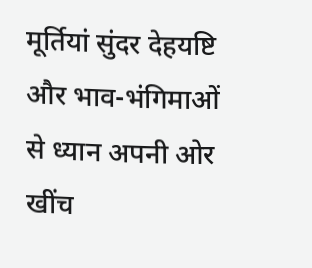मूर्तियां सुंदर देहयष्टि और भाव-भंगिमाओं से ध्यान अपनी ओर खींच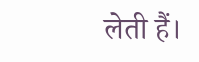लेती हैं।